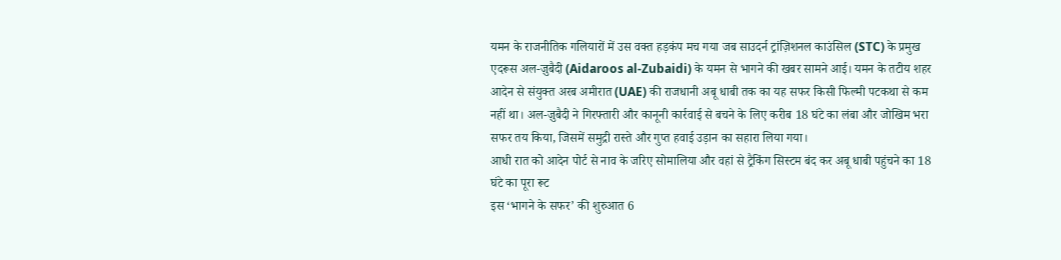यमन के राजनीतिक गलियारों में उस वक्त हड़कंप मच गया जब साउदर्न ट्रांज़िशनल काउंसिल (STC) के प्रमुख एदरूस अल-ज़ुबैदी (Aidaroos al-Zubaidi) के यमन से भागने की खबर सामने आई। यमन के तटीय शहर आदेन से संयुक्त अरब अमीरात (UAE) की राजधानी अबू धाबी तक का यह सफर किसी फिल्मी पटकथा से कम नहीं था। अल-ज़ुबैदी ने गिरफ्तारी और कानूनी कार्रवाई से बचने के लिए करीब 18 घंटे का लंबा और जोखिम भरा सफर तय किया, जिसमें समुद्री रास्ते और गुप्त हवाई उड़ान का सहारा लिया गया।
आधी रात को आदेन पोर्ट से नाव के जरिए सोमालिया और वहां से ट्रैकिंग सिस्टम बंद कर अबू धाबी पहुंचने का 18 घंटे का पूरा रूट
इस ‘भागने के सफर’ की शुरुआत 6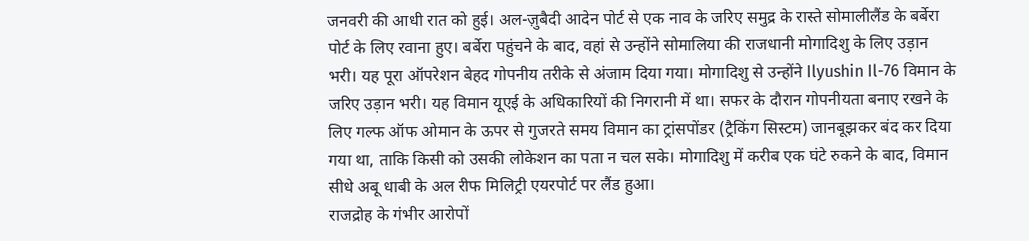जनवरी की आधी रात को हुई। अल-ज़ुबैदी आदेन पोर्ट से एक नाव के जरिए समुद्र के रास्ते सोमालीलैंड के बर्बेरा पोर्ट के लिए रवाना हुए। बर्बेरा पहुंचने के बाद, वहां से उन्होंने सोमालिया की राजधानी मोगादिशु के लिए उड़ान भरी। यह पूरा ऑपरेशन बेहद गोपनीय तरीके से अंजाम दिया गया। मोगादिशु से उन्होंने Ilyushin Il-76 विमान के जरिए उड़ान भरी। यह विमान यूएई के अधिकारियों की निगरानी में था। सफर के दौरान गोपनीयता बनाए रखने के लिए गल्फ ऑफ ओमान के ऊपर से गुजरते समय विमान का ट्रांसपोंडर (ट्रैकिंग सिस्टम) जानबूझकर बंद कर दिया गया था, ताकि किसी को उसकी लोकेशन का पता न चल सके। मोगादिशु में करीब एक घंटे रुकने के बाद, विमान सीधे अबू धाबी के अल रीफ मिलिट्री एयरपोर्ट पर लैंड हुआ।
राजद्रोह के गंभीर आरोपों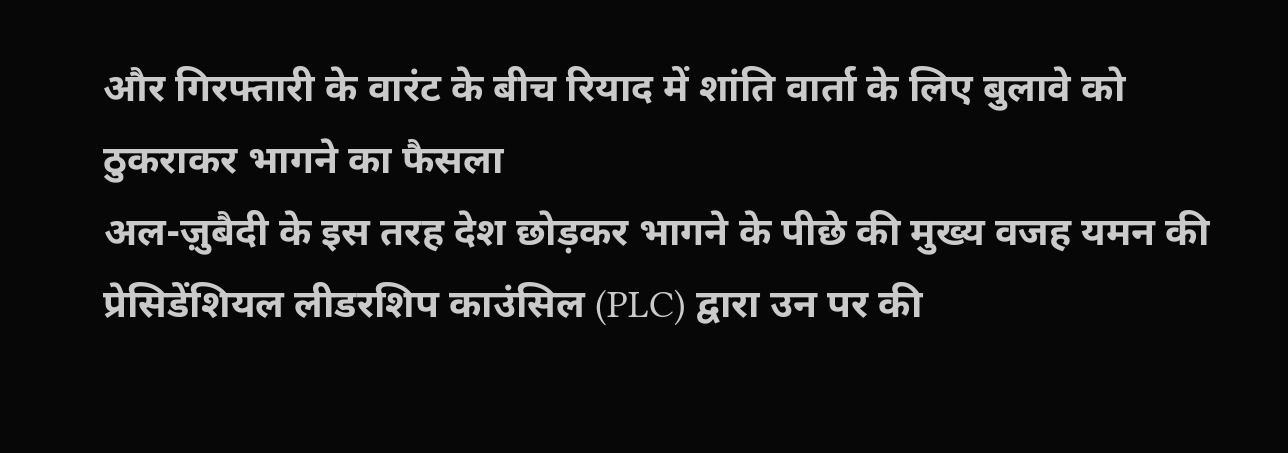और गिरफ्तारी के वारंट के बीच रियाद में शांति वार्ता के लिए बुलावे को ठुकराकर भागने का फैसला
अल-ज़ुबैदी के इस तरह देश छोड़कर भागने के पीछे की मुख्य वजह यमन की प्रेसिडेंशियल लीडरशिप काउंसिल (PLC) द्वारा उन पर की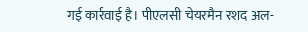गई कार्रवाई है। पीएलसी चेयरमैन रशद अल-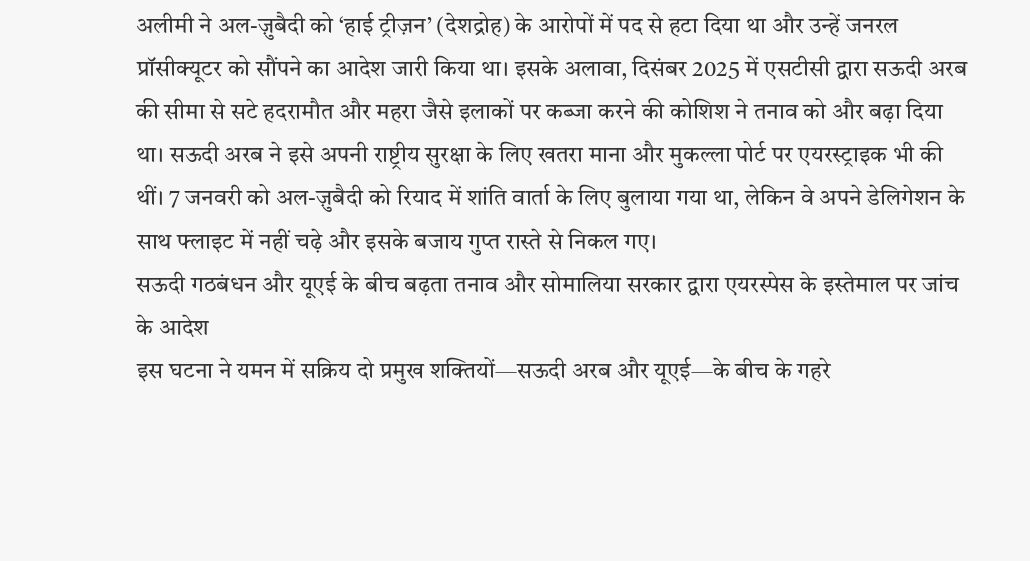अलीमी ने अल-ज़ुबैदी को ‘हाई ट्रीज़न’ (देशद्रोह) के आरोपों में पद से हटा दिया था और उन्हें जनरल प्रॉसीक्यूटर को सौंपने का आदेश जारी किया था। इसके अलावा, दिसंबर 2025 में एसटीसी द्वारा सऊदी अरब की सीमा से सटे हदरामौत और महरा जैसे इलाकों पर कब्जा करने की कोशिश ने तनाव को और बढ़ा दिया था। सऊदी अरब ने इसे अपनी राष्ट्रीय सुरक्षा के लिए खतरा माना और मुकल्ला पोर्ट पर एयरस्ट्राइक भी की थीं। 7 जनवरी को अल-ज़ुबैदी को रियाद में शांति वार्ता के लिए बुलाया गया था, लेकिन वे अपने डेलिगेशन के साथ फ्लाइट में नहीं चढ़े और इसके बजाय गुप्त रास्ते से निकल गए।
सऊदी गठबंधन और यूएई के बीच बढ़ता तनाव और सोमालिया सरकार द्वारा एयरस्पेस के इस्तेमाल पर जांच के आदेश
इस घटना ने यमन में सक्रिय दो प्रमुख शक्तियों—सऊदी अरब और यूएई—के बीच के गहरे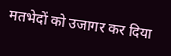मतभेदों को उजागर कर दिया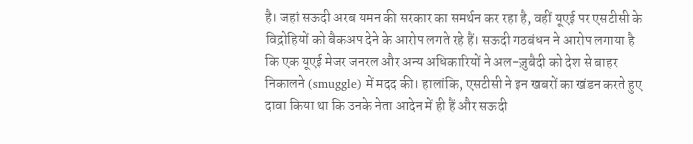है। जहां सऊदी अरब यमन की सरकार का समर्थन कर रहा है, वहीं यूएई पर एसटीसी के विद्रोहियों को बैकअप देने के आरोप लगते रहे हैं। सऊदी गठबंधन ने आरोप लगाया है कि एक यूएई मेजर जनरल और अन्य अधिकारियों ने अल-ज़ुबैदी को देश से बाहर निकालने (smuggle) में मदद की। हालांकि, एसटीसी ने इन खबरों का खंडन करते हुए दावा किया था कि उनके नेता आदेन में ही हैं और सऊदी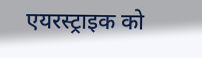एयरस्ट्राइक को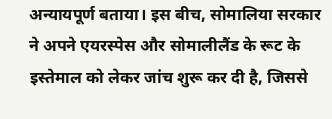अन्यायपूर्ण बताया। इस बीच, सोमालिया सरकार ने अपने एयरस्पेस और सोमालीलैंड के रूट के इस्तेमाल को लेकर जांच शुरू कर दी है, जिससे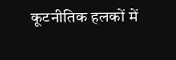कूटनीतिक हलकों में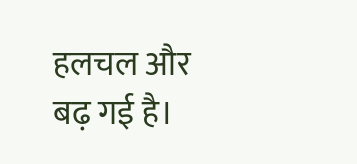हलचल और बढ़ गई है।